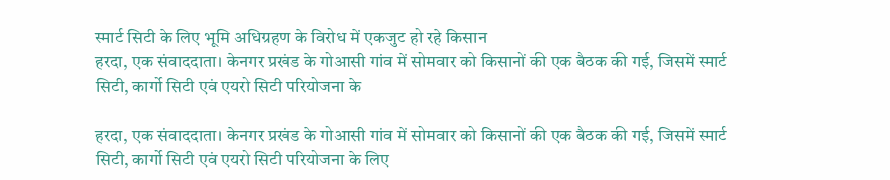स्मार्ट सिटी के लिए भूमि अधिग्रहण के विरोध में एकजुट हो रहे किसान
हरदा, एक संवाददाता। केनगर प्रखंड के गोआसी गांव में सोमवार को किसानों की एक बैठक की गई, जिसमें स्मार्ट सिटी, कार्गो सिटी एवं एयरो सिटी परियोजना के

हरदा, एक संवाददाता। केनगर प्रखंड के गोआसी गांव में सोमवार को किसानों की एक बैठक की गई, जिसमें स्मार्ट सिटी, कार्गो सिटी एवं एयरो सिटी परियोजना के लिए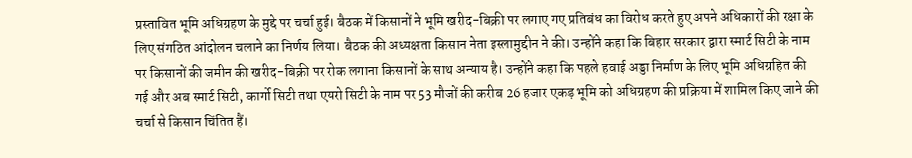प्रस्तावित भूमि अधिग्रहण के मुद्दे पर चर्चा हुई। बैठक में किसानों ने भूमि खरीद-बिक्री पर लगाए गए प्रतिबंध का विरोध करते हुए अपने अधिकारों की रक्षा के लिए संगठित आंदोलन चलाने का निर्णय लिया। बैठक की अध्यक्षता किसान नेता इस्लामुद्दीन ने की। उन्होंने कहा कि बिहार सरकार द्वारा स्मार्ट सिटी के नाम पर किसानों की जमीन की खरीद-बिक्री पर रोक लगाना किसानों के साथ अन्याय है। उन्होंने कहा कि पहले हवाई अड्डा निर्माण के लिए भूमि अधिग्रहित की गई और अब स्मार्ट सिटी, कार्गो सिटी तथा एयरो सिटी के नाम पर 53 मौजों की करीब 26 हजार एकड़ भूमि को अधिग्रहण की प्रक्रिया में शामिल किए जाने की चर्चा से किसान चिंतित हैं।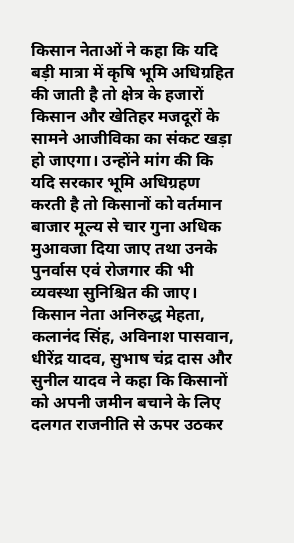किसान नेताओं ने कहा कि यदि बड़ी मात्रा में कृषि भूमि अधिग्रहित की जाती है तो क्षेत्र के हजारों किसान और खेतिहर मजदूरों के सामने आजीविका का संकट खड़ा हो जाएगा। उन्होंने मांग की कि यदि सरकार भूमि अधिग्रहण करती है तो किसानों को वर्तमान बाजार मूल्य से चार गुना अधिक मुआवजा दिया जाए तथा उनके पुनर्वास एवं रोजगार की भी व्यवस्था सुनिश्चित की जाए। किसान नेता अनिरुद्ध मेहता, कलानंद सिंह, अविनाश पासवान, धीरेंद्र यादव, सुभाष चंद्र दास और सुनील यादव ने कहा कि किसानों को अपनी जमीन बचाने के लिए दलगत राजनीति से ऊपर उठकर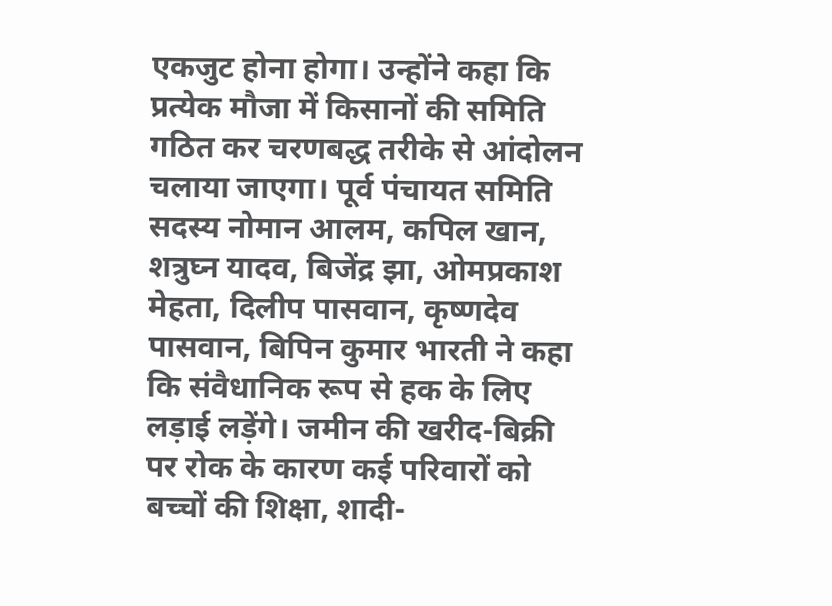एकजुट होना होगा। उन्होंने कहा कि प्रत्येक मौजा में किसानों की समिति गठित कर चरणबद्ध तरीके से आंदोलन चलाया जाएगा। पूर्व पंचायत समिति सदस्य नोमान आलम, कपिल खान, शत्रुघ्न यादव, बिजेंद्र झा, ओमप्रकाश मेहता, दिलीप पासवान, कृष्णदेव पासवान, बिपिन कुमार भारती ने कहा कि संवैधानिक रूप से हक के लिए लड़ाई लड़ेंगे। जमीन की खरीद-बिक्री पर रोक के कारण कई परिवारों को बच्चों की शिक्षा, शादी-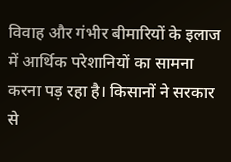विवाह और गंभीर बीमारियों के इलाज में आर्थिक परेशानियों का सामना करना पड़ रहा है। किसानों ने सरकार से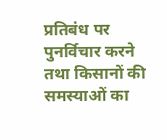प्रतिबंध पर पुनर्विचार करने तथा किसानों की समस्याओं का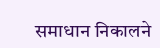समाधान निकालने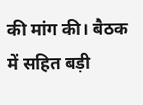की मांग की। बैठक में सहित बड़ी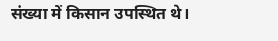संख्या में किसान उपस्थित थे।